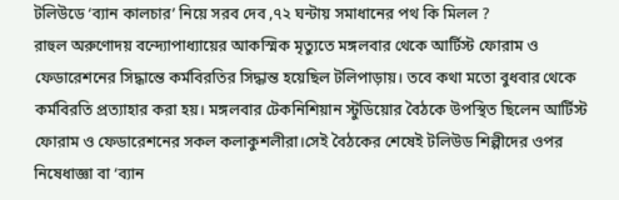টলিউডে ‘ব্যান কালচার’ নিয়ে সরব দেব ,৭২ ঘন্টায় সমাধানের পথ কি মিলল ?
রাহুল অরুণোদয় বন্দ্যোপাধ্যায়ের আকস্মিক মৃত্যুতে মঙ্গলবার থেকে আর্টিস্ট ফোরাম ও ফেডারেশনের সিদ্ধান্তে কর্মবিরতির সিদ্ধান্ত হয়েছিল টলিপাড়ায়। তবে কথা মতো বুধবার থেকে কর্মবিরতি প্রত্যাহার করা হয়। মঙ্গলবার টেকনিশিয়ান স্টুডিয়োর বৈঠকে উপস্থিত ছিলেন আর্টিস্ট ফোরাম ও ফেডারেশনের সকল কলাকুশলীরা।সেই বৈঠকের শেষেই টলিউড শিল্পীদের ওপর নিষেধাজ্ঞা বা ‘ব্যান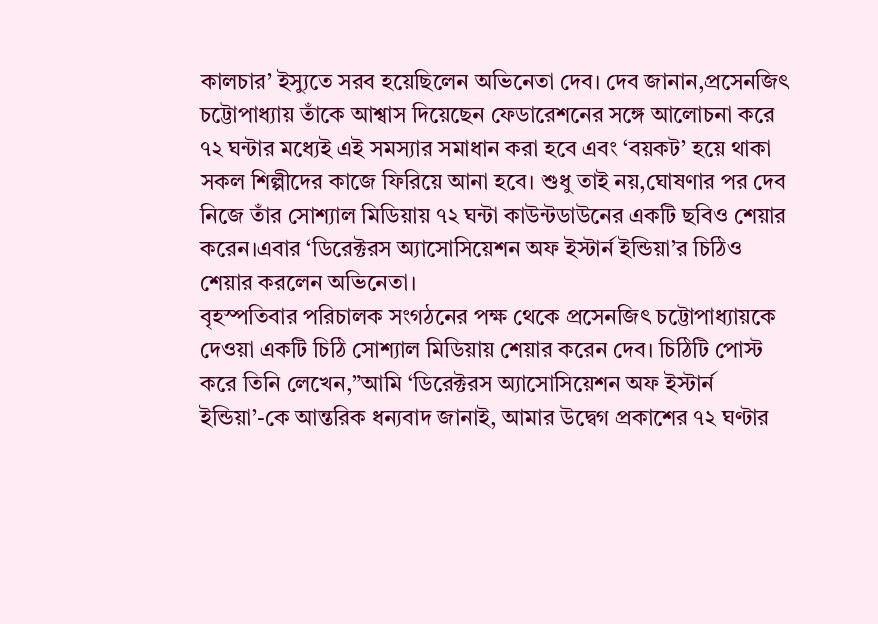কালচার’ ইস্যুতে সরব হয়েছিলেন অভিনেতা দেব। দেব জানান,প্রসেনজিৎ চট্টোপাধ্যায় তাঁকে আশ্বাস দিয়েছেন ফেডারেশনের সঙ্গে আলোচনা করে ৭২ ঘন্টার মধ্যেই এই সমস্যার সমাধান করা হবে এবং ‘বয়কট’ হয়ে থাকা সকল শিল্পীদের কাজে ফিরিয়ে আনা হবে। শুধু তাই নয়,ঘোষণার পর দেব নিজে তাঁর সোশ্যাল মিডিয়ায় ৭২ ঘন্টা কাউন্টডাউনের একটি ছবিও শেয়ার করেন।এবার ‘ডিরেক্টরস অ্যাসোসিয়েশন অফ ইস্টার্ন ইন্ডিয়া’র চিঠিও শেয়ার করলেন অভিনেতা।
বৃহস্পতিবার পরিচালক সংগঠনের পক্ষ থেকে প্রসেনজিৎ চট্টোপাধ্যায়কে দেওয়া একটি চিঠি সোশ্যাল মিডিয়ায় শেয়ার করেন দেব। চিঠিটি পোস্ট করে তিনি লেখেন,”আমি ‘ডিরেক্টরস অ্যাসোসিয়েশন অফ ইস্টার্ন ইন্ডিয়া’-কে আন্তরিক ধন্যবাদ জানাই, আমার উদ্বেগ প্রকাশের ৭২ ঘণ্টার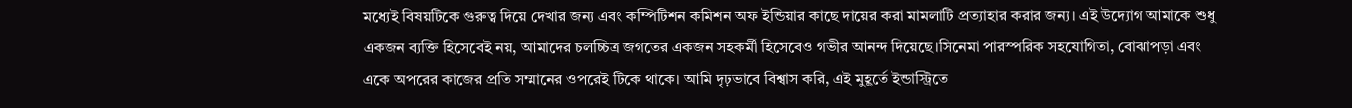মধ্যেই বিষয়টিকে গুরুত্ব দিয়ে দেখার জন্য এবং কম্পিটিশন কমিশন অফ ইন্ডিয়ার কাছে দায়ের করা মামলাটি প্রত্যাহার করার জন্য। এই উদ্যোগ আমাকে শুধু একজন ব্যক্তি হিসেবেই নয়, আমাদের চলচ্চিত্র জগতের একজন সহকর্মী হিসেবেও গভীর আনন্দ দিয়েছে।সিনেমা পারস্পরিক সহযোগিতা, বোঝাপড়া এবং একে অপরের কাজের প্রতি সম্মানের ওপরেই টিকে থাকে। আমি দৃঢ়ভাবে বিশ্বাস করি, এই মুহূর্তে ইন্ডাস্ট্রিতে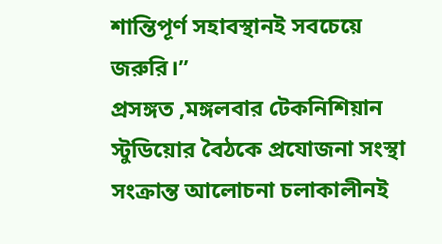শান্তিপূর্ণ সহাবস্থানই সবচেয়ে জরুরি।”
প্রসঙ্গত ,মঙ্গলবার টেকনিশিয়ান স্টুডিয়োর বৈঠকে প্রযোজনা সংস্থা সংক্রান্ত আলোচনা চলাকালীনই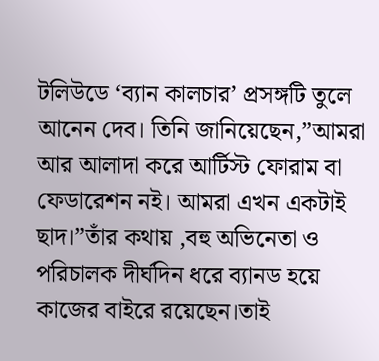টলিউডে ‘ব্যান কালচার’ প্রসঙ্গটি তুলে আনেন দেব। তিনি জানিয়েছেন,”আমরা আর আলাদা করে আর্টিস্ট ফোরাম বা ফেডারেশন নই। আমরা এখন একটাই ছাদ।”তাঁর কথায় ,বহু অভিনেতা ও পরিচালক দীর্ঘদিন ধরে ব্যানড হয়ে কাজের বাইরে রয়েছেন।তাই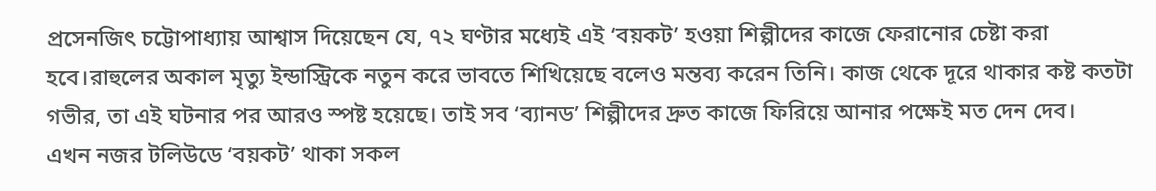প্রসেনজিৎ চট্টোপাধ্যায় আশ্বাস দিয়েছেন যে, ৭২ ঘণ্টার মধ্যেই এই ‘বয়কট’ হওয়া শিল্পীদের কাজে ফেরানোর চেষ্টা করা হবে।রাহুলের অকাল মৃত্যু ইন্ডাস্ট্রিকে নতুন করে ভাবতে শিখিয়েছে বলেও মন্তব্য করেন তিনি। কাজ থেকে দূরে থাকার কষ্ট কতটা গভীর, তা এই ঘটনার পর আরও স্পষ্ট হয়েছে। তাই সব ‘ব্যানড’ শিল্পীদের দ্রুত কাজে ফিরিয়ে আনার পক্ষেই মত দেন দেব।
এখন নজর টলিউডে ‘বয়কট’ থাকা সকল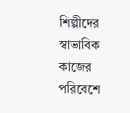শিল্পীদের স্বাভাবিক কাজের পরিবেশে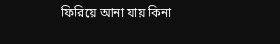ফিরিয়ে আনা যায় কিনা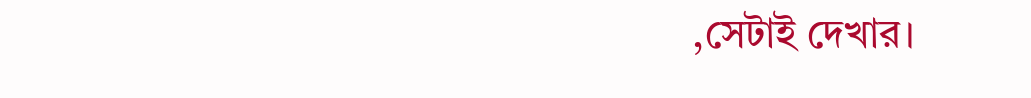,সেটাই দেখার।